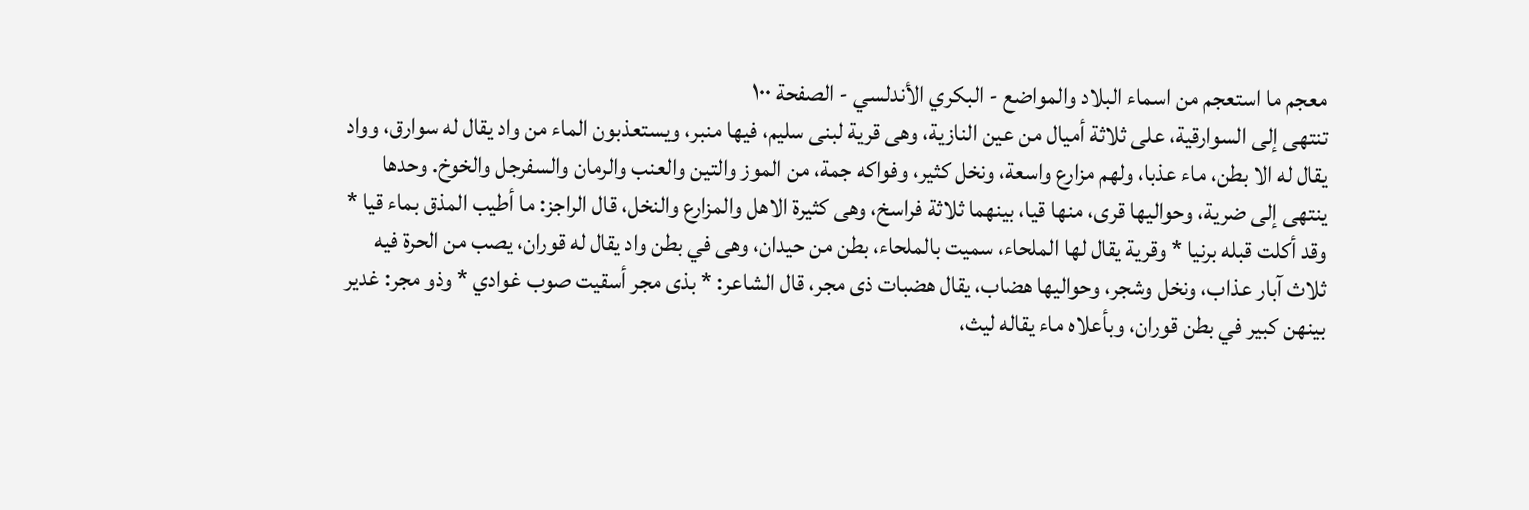معجم ما استعجم من اسماء البلاد والمواضع - البكري الأندلسي - الصفحة ١٠٠
تنتهى إلى السوارقية، على ثلاثة أميال من عين النازية، وهى قرية لبنى سليم، فيها منبر، ويستعذبون الماء من واد يقال له سوارق، وواد يقال له الا بطن، ماء عذبا، ولهم مزارع واسعة، ونخل كثير، وفواكه جمة، من الموز والتين والعنب والرمان والسفرجل والخوخ. وحدها ينتهى إلى ضرية، وحواليها قرى، منها قيا، بينهما ثلاثة فراسخ، وهى كثيرة الاهل والمزارع والنخل، قال الراجز: ما أطيب المذق بماء قيا * وقد أكلت قبله برنيا * وقرية يقال لها الملحاء، سميت بالملحاء، بطن من حيدان، وهى في بطن واد يقال له قوران، يصب من الحرة فيه ثلاث آبار عذاب، ونخل وشجر، وحواليها هضاب، يقال هضبات ذى مجر، قال الشاعر: * بذى مجر أسقيت صوب غوادي * وذو مجر: غدير بينهن كبير في بطن قوران، وبأعلاه ماء يقاله ليث،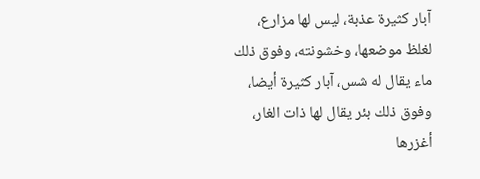آبار كثيرة عذبة، ليس لها مزارع، لغلظ موضعها، وخشونته، وفوق ذلك ماء يقال له شس، آبار كثيرة أيضا، وفوق ذلك بئر يقال لها ذات الغار، أغزرها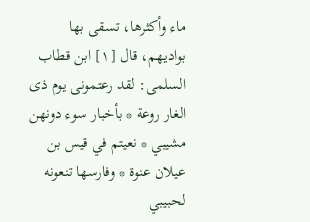ماء وأكثرها، تسقى بها بواديهم، قال [١] ابن قطاب السلمى: لقد رعتمونى يوم ذى الغار روعة * بأخبار سوء دونهن مشيبي * نعيتم في قيس بن عيلان عنوة * وفارسها تنعونه لحبيبي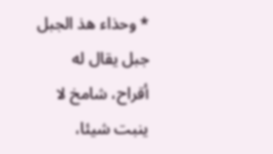* وحذاء هذ الجبل جبل يقال له أقراح، شامخ لا ينبت شيئا،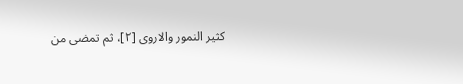كثير النمور والاروى [٢]، ثم تمضى من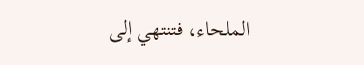الملحاء، فتنتهي إلى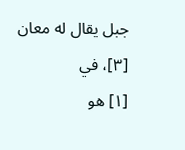جبل يقال له معان [٣]، في
[١] هو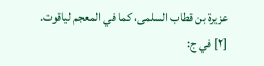عزيرة بن قطاب السلمى، كما في المعجم لياقوت.
[٢] في ج: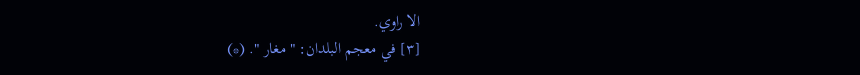الا راوي.
[٣] في معجم البلدان: " مغار ". (*)